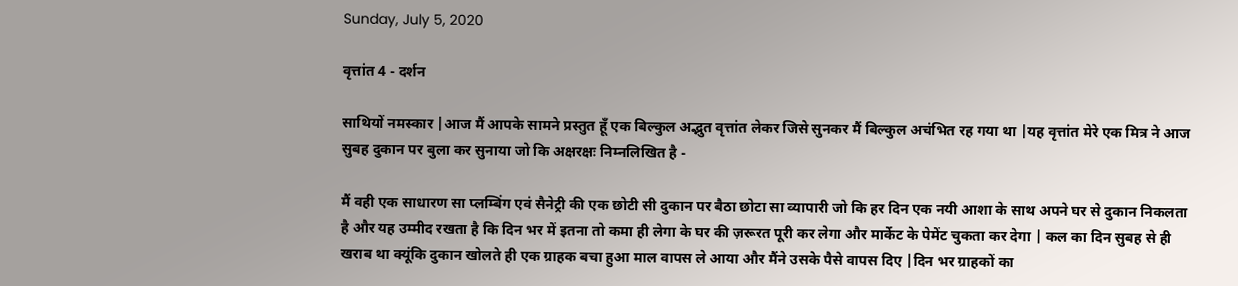Sunday, July 5, 2020

वृत्तांत 4 - दर्शन

साथियों नमस्कार |आज मैं आपके सामने प्रस्तुत हूँ एक बिल्कुल अद्भुत वृत्तांत लेकर जिसे सुनकर मैं बिल्कुल अचंभित रह गया था |यह वृत्तांत मेरे एक मित्र ने आज सुबह दुकान पर बुला कर सुनाया जो कि अक्षरक्षः निम्नलिखित है -

मैं वही एक साधारण सा प्लम्बिंग एवं सैनेट्री की एक छोटी सी दुकान पर बैठा छोटा सा व्यापारी जो कि हर दिन एक नयी आशा के साथ अपने घर से दुकान निकलता है और यह उम्मीद रखता है कि दिन भर में इतना तो कमा ही लेगा के घर की ज़रूरत पूरी कर लेगा और मार्केट के पेमेंट चुकता कर देगा | कल का दिन सुबह से ही खराब था क्यूंकि दुकान खोलते ही एक ग्राहक बचा हुआ माल वापस ले आया और मैंने उसके पैसे वापस दिए |दिन भर ग्राहकों का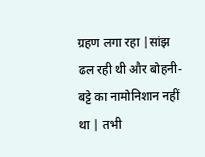ग्रहण लगा रहा |सांझ ढल रही थी और बोहनी-बट्टे का नामोनिशान नहीं था | तभी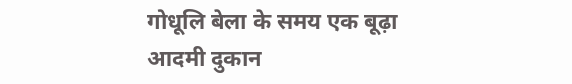गोधूलि बेला के समय एक बूढ़ा आदमी दुकान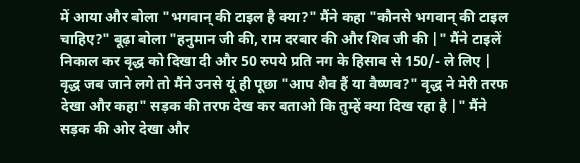में आया और बोला "भगवान् की टाइल है क्या?" मैंने कहा "कौनसे भगवान् की टाइल चाहिए?" बूढ़ा बोला "हनुमान जी की, राम दरबार की और शिव जी की |" मैंने टाइलें निकाल कर वृद्ध को दिखा दी और 50 रुपये प्रति नग के हिसाब से 150/- ले लिए | वृद्ध जब जाने लगे तो मैंने उनसे यूं ही पूछा "आप शैव हैं या वैष्णव?" वृद्ध ने मेरी तरफ देखा और कहा" सड़क की तरफ देख कर बताओ कि तुम्हें क्या दिख रहा है |" मैंने सड़क की ओर देखा और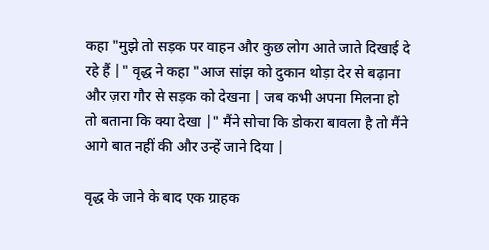कहा "मुझे तो सड़क पर वाहन और कुछ लोग आते जाते दिखाई दे रहे हैं |" वृद्ध ने कहा "आज सांझ को दुकान थोड़ा देर से बढ़ाना और ज़रा गौर से सड़क को देखना | जब कभी अपना मिलना हो तो बताना कि क्या देखा |" मैंने सोचा कि डोकरा बावला है तो मैंने आगे बात नहीं की और उन्हें जाने दिया |

वृद्ध के जाने के बाद एक ग्राहक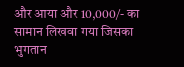और आया और 10,000/- का सामान लिखवा गया जिसका भुगतान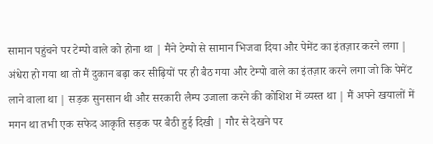सामान पहुंचने पर टेम्पो वाले को होना था | मैंने टेम्पो से सामान भिजवा दिया और पेमेंट का इंतज़ार करने लगा | अंधेरा हो गया था तो मैं दुकान बढ़ा कर सीढ़ियों पर ही बैठ गया और टेम्पो वाले का इंतज़ार करने लगा जो कि पेमेंट लाने वाला था | सड़क सुनसान थी और सरकारी लैम्प उजाला करने की कोशिश में व्यस्त था | मैं अपने खयालों में मगन था तभी एक सफेद आकृति सड़क पर बैठी हुई दिखी | गौर से देखने पर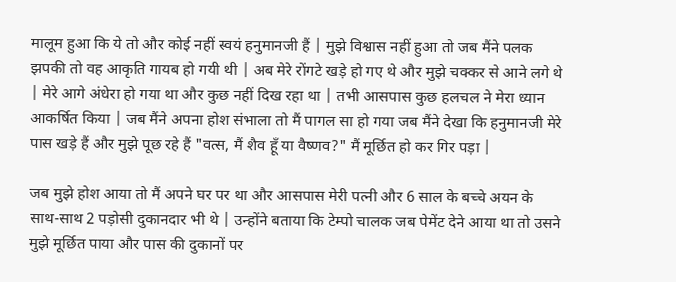मालूम हुआ कि ये तो और कोई नहीं स्वयं हनुमानजी हैं | मुझे विश्वास नहीं हुआ तो जब मैंने पलक झपकी तो वह आकृति गायब हो गयी थी | अब मेरे रोंगटे खड़े हो गए थे और मुझे चक्कर से आने लगे थे | मेरे आगे अंधेरा हो गया था और कुछ नहीं दिख रहा था | तभी आसपास कुछ हलचल ने मेरा ध्यान आकर्षित किया | जब मैंने अपना होश संभाला तो मैं पागल सा हो गया जब मैंने देखा कि हनुमानजी मेरे पास खड़े हैं और मुझे पूछ रहे हैं "वत्स, मैं शैव हूँ या वैष्णव?" मैं मूर्छित हो कर गिर पड़ा |

जब मुझे होश आया तो मैं अपने घर पर था और आसपास मेरी पत्नी और 6 साल के बच्चे अयन के साथ-साथ 2 पड़ोसी दुकानदार भी थे | उन्होंने बताया कि टेम्पो चालक जब पेमेंट देने आया था तो उसने मुझे मूर्छित पाया और पास की दुकानों पर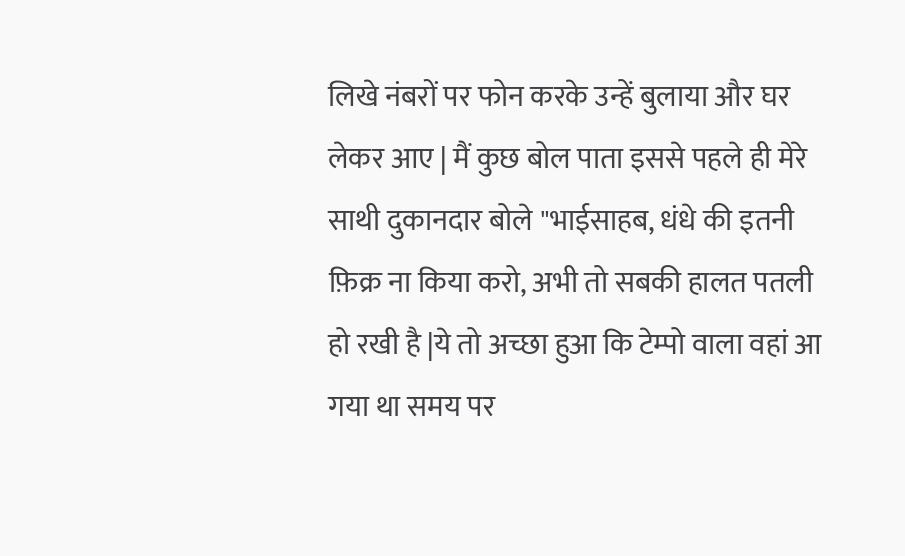लिखे नंबरों पर फोन करके उन्हें बुलाया और घर लेकर आए | मैं कुछ बोल पाता इससे पहले ही मेरे साथी दुकानदार बोले "भाईसाहब, धंधे की इतनी फ़िक्र ना किया करो, अभी तो सबकी हालत पतली हो रखी है |ये तो अच्छा हुआ कि टेम्पो वाला वहां आ गया था समय पर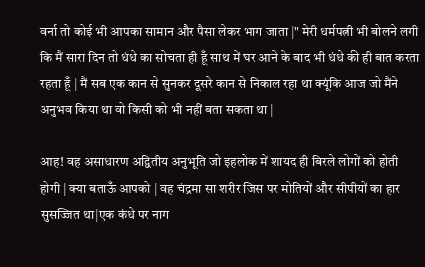वर्ना तो कोई भी आपका सामान और पैसा लेकर भाग जाता |" मेरी धर्मपत्नी भी बोलने लगी कि मैं सारा दिन तो धंधे का सोचता ही हूँ साथ में घर आने के बाद भी धंधे की ही बात करता रहता हूँ | मैं सब एक कान से सुनकर दूसरे कान से निकाल रहा था क्यूंकि आज जो मैंने अनुभव किया था वो किसी को भी नहीं बता सकता था |

आह! वह असाधारण अद्वितीय अनुभूति जो इहलोक में शायद ही बिरले लोगों को होती होगी | क्या बताऊँ आपको | वह चंद्रमा सा शरीर जिस पर मोतियों और सीपीयों का हार सुसज्जित था|एक कंधे पर नाग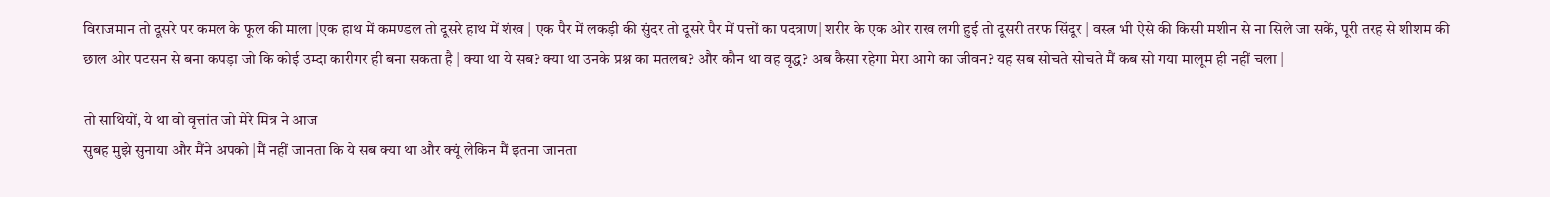विराजमान तो दूसरे पर कमल के फूल की माला |एक हाथ में कमण्डल तो दूसरे हाथ में शंख | एक पैर में लकड़ी की सुंदर तो दूसरे पैर में पत्तों का पदत्राण| शरीर के एक ओर राख लगी हुई तो दूसरी तरफ सिंदूर | वस्त्र भी ऐसे की किसी मशीन से ना सिले जा सकें, पूरी तरह से शीशम की छाल ओर पटसन से बना कपड़ा जो कि कोई उम्दा कारीगर ही बना सकता है | क्या था ये सब? क्या था उनके प्रश्न का मतलब? और कौन था वह वृद्ध? अब कैसा रहेगा मेरा आगे का जीवन? यह सब सोचते सोचते मैं कब सो गया मालूम ही नहीं चला |

तो साथियों, ये था वो वृत्तांत जो मेरे मित्र ने आज
सुबह मुझे सुनाया और मैंने अपको |मैं नहीं जानता कि ये सब क्या था और क्यूं लेकिन मैं इतना जानता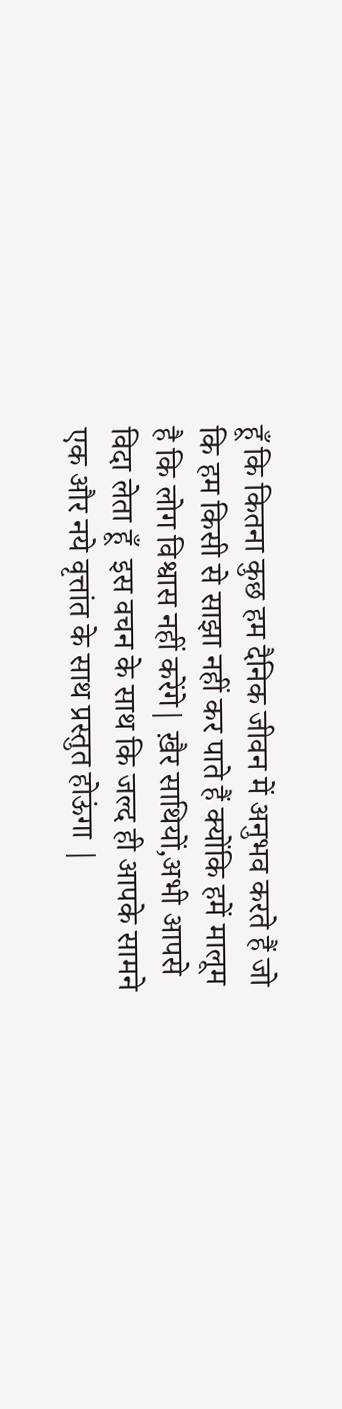हूँ कि कितना कुछ हम दैनिक जीवन में अनुभव करते हैं जो कि हम किसी से साझा नहीं कर पाते हैं क्योंकि हमें मालूम है कि लोग विश्वास नहीं करेंगे| ख़ैर साथियों,अभी आपसे विदा लेता हूँ  इस वचन के साथ कि जल्द ही आपके सामने एक और नये वृत्तांत के साथ प्रस्तुत होऊंगा |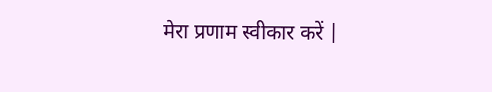मेरा प्रणाम स्वीकार करें |